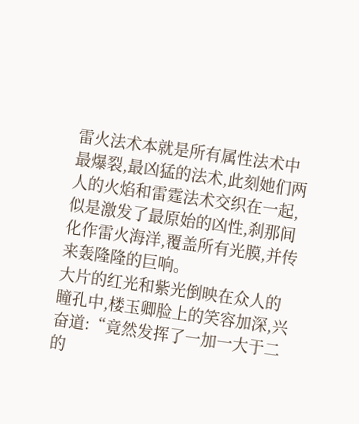雷火法术本就是所有属性法术中最爆裂,最凶猛的法术,此刻她们两人的火焰和雷霆法术交织在一起,似是激发了最原始的凶性,刹那间化作雷火海洋,覆盖所有光膜,并传来轰隆隆的巨响。
大片的红光和紫光倒映在众人的瞳孔中,楼玉卿脸上的笑容加深,兴奋道:“竟然发挥了一加一大于二的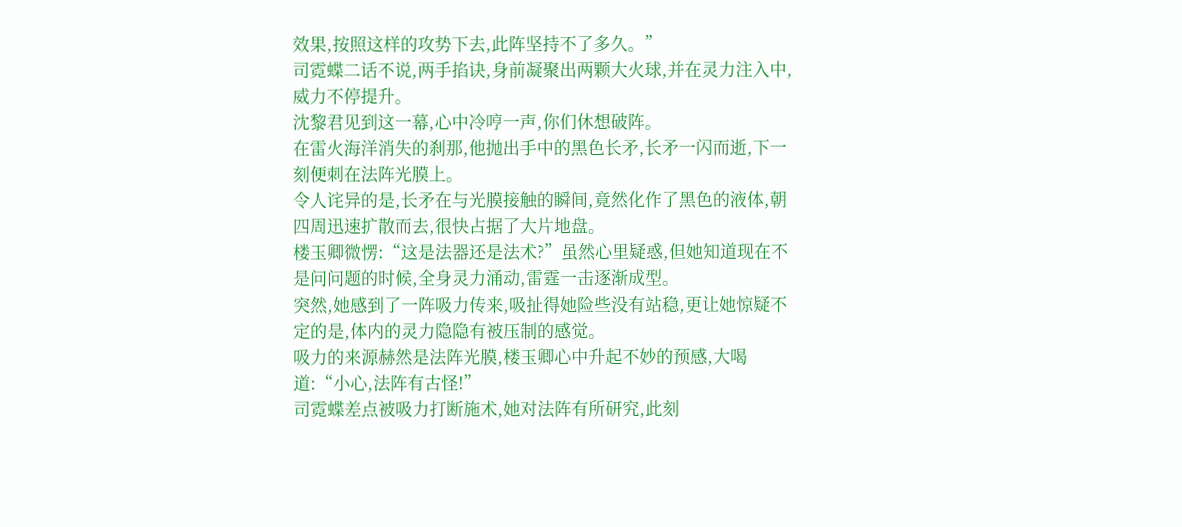效果,按照这样的攻势下去,此阵坚持不了多久。”
司霓蝶二话不说,两手掐诀,身前凝聚出两颗大火球,并在灵力注入中,威力不停提升。
沈黎君见到这一幕,心中冷哼一声,你们休想破阵。
在雷火海洋消失的刹那,他抛出手中的黑色长矛,长矛一闪而逝,下一刻便刺在法阵光膜上。
令人诧异的是,长矛在与光膜接触的瞬间,竟然化作了黑色的液体,朝四周迅速扩散而去,很快占据了大片地盘。
楼玉卿微愣:“这是法器还是法术?”虽然心里疑惑,但她知道现在不是问问题的时候,全身灵力涌动,雷霆一击逐渐成型。
突然,她感到了一阵吸力传来,吸扯得她险些没有站稳,更让她惊疑不定的是,体内的灵力隐隐有被压制的感觉。
吸力的来源赫然是法阵光膜,楼玉卿心中升起不妙的预感,大喝道:“小心,法阵有古怪!”
司霓蝶差点被吸力打断施术,她对法阵有所研究,此刻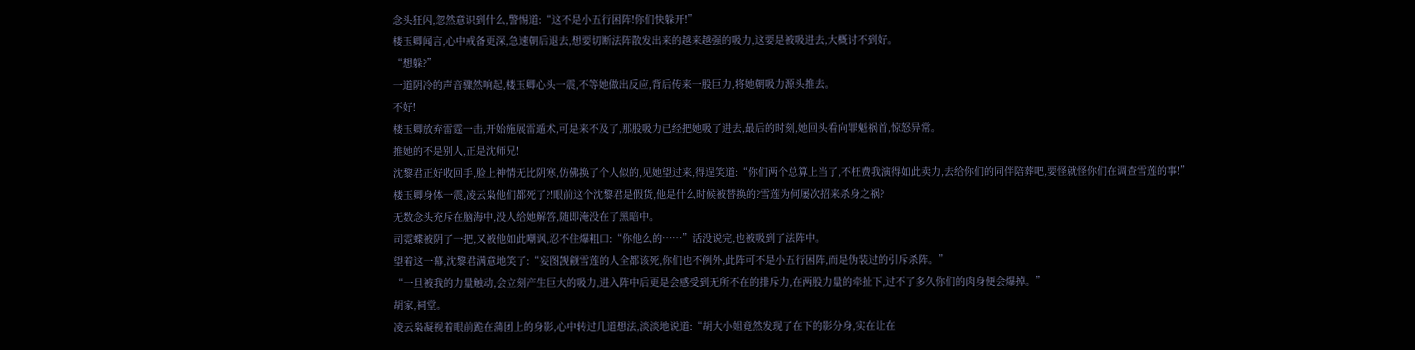念头狂闪,忽然意识到什么,警惕道:“这不是小五行困阵!你们快躲开!”
楼玉卿闻言,心中戒备更深,急速朝后退去,想要切断法阵散发出来的越来越强的吸力,这要是被吸进去,大概讨不到好。
“想躲?”
一道阴冷的声音骤然响起,楼玉卿心头一震,不等她做出反应,背后传来一股巨力,将她朝吸力源头推去。
不好!
楼玉卿放弃雷霆一击,开始施展雷遁术,可是来不及了,那股吸力已经把她吸了进去,最后的时刻,她回头看向罪魁祸首,惊怒异常。
推她的不是别人,正是沈师兄!
沈黎君正好收回手,脸上神情无比阴寒,仿佛换了个人似的,见她望过来,得逞笑道:“你们两个总算上当了,不枉费我演得如此卖力,去给你们的同伴陪葬吧,要怪就怪你们在调查雪莲的事!”
楼玉卿身体一震,凌云枭他们都死了?!眼前这个沈黎君是假货,他是什么时候被替换的?雪莲为何屡次招来杀身之祸?
无数念头充斥在脑海中,没人给她解答,随即淹没在了黑暗中。
司霓蝶被阴了一把,又被他如此嘲讽,忍不住爆粗口:“你他么的……”话没说完,也被吸到了法阵中。
望着这一幕,沈黎君满意地笑了:“妄图觊觎雪莲的人全都该死,你们也不例外,此阵可不是小五行困阵,而是伪装过的引斥杀阵。”
“一旦被我的力量触动,会立刻产生巨大的吸力,进入阵中后更是会感受到无所不在的排斥力,在两股力量的牵扯下,过不了多久你们的肉身便会爆掉。”
胡家,祠堂。
凌云枭凝视着眼前跪在蒲团上的身影,心中转过几道想法,淡淡地说道:“胡大小姐竟然发现了在下的影分身,实在让在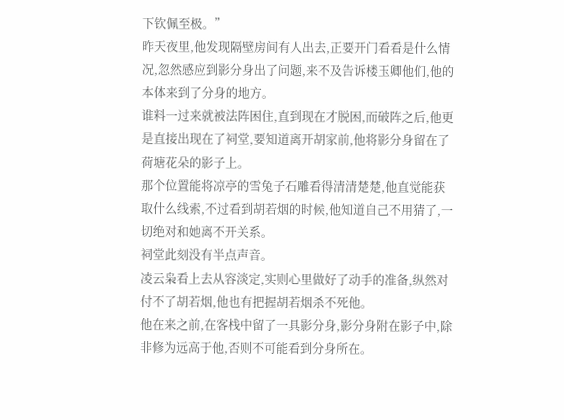下钦佩至极。”
昨天夜里,他发现隔壁房间有人出去,正要开门看看是什么情况,忽然感应到影分身出了问题,来不及告诉楼玉卿他们,他的本体来到了分身的地方。
谁料一过来就被法阵困住,直到现在才脱困,而破阵之后,他更是直接出现在了祠堂,要知道离开胡家前,他将影分身留在了荷塘花朵的影子上。
那个位置能将凉亭的雪兔子石雕看得清清楚楚,他直觉能获取什么线索,不过看到胡若烟的时候,他知道自己不用猜了,一切绝对和她离不开关系。
祠堂此刻没有半点声音。
凌云枭看上去从容淡定,实则心里做好了动手的准备,纵然对付不了胡若烟,他也有把握胡若烟杀不死他。
他在来之前,在客栈中留了一具影分身,影分身附在影子中,除非修为远高于他,否则不可能看到分身所在。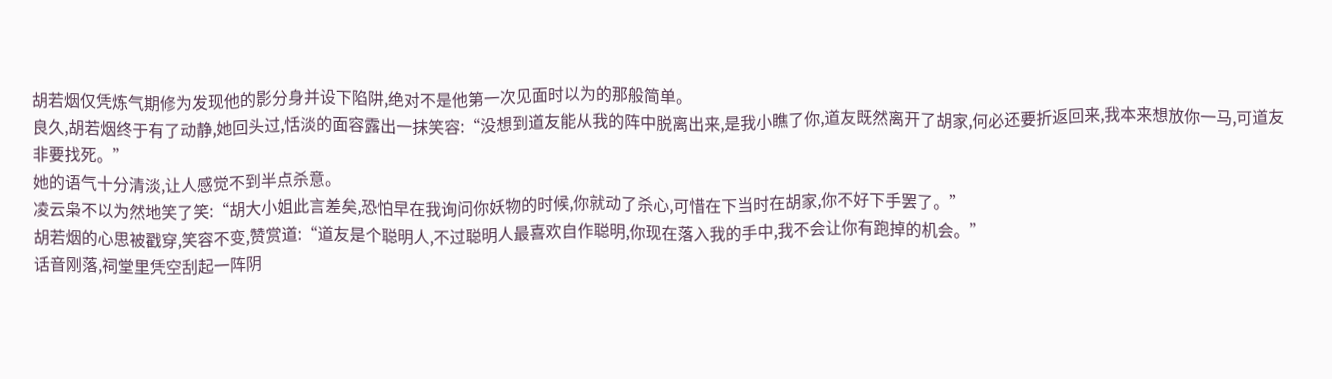胡若烟仅凭炼气期修为发现他的影分身并设下陷阱,绝对不是他第一次见面时以为的那般简单。
良久,胡若烟终于有了动静,她回头过,恬淡的面容露出一抹笑容:“没想到道友能从我的阵中脱离出来,是我小瞧了你,道友既然离开了胡家,何必还要折返回来,我本来想放你一马,可道友非要找死。”
她的语气十分清淡,让人感觉不到半点杀意。
凌云枭不以为然地笑了笑:“胡大小姐此言差矣,恐怕早在我询问你妖物的时候,你就动了杀心,可惜在下当时在胡家,你不好下手罢了。”
胡若烟的心思被戳穿,笑容不变,赞赏道:“道友是个聪明人,不过聪明人最喜欢自作聪明,你现在落入我的手中,我不会让你有跑掉的机会。”
话音刚落,祠堂里凭空刮起一阵阴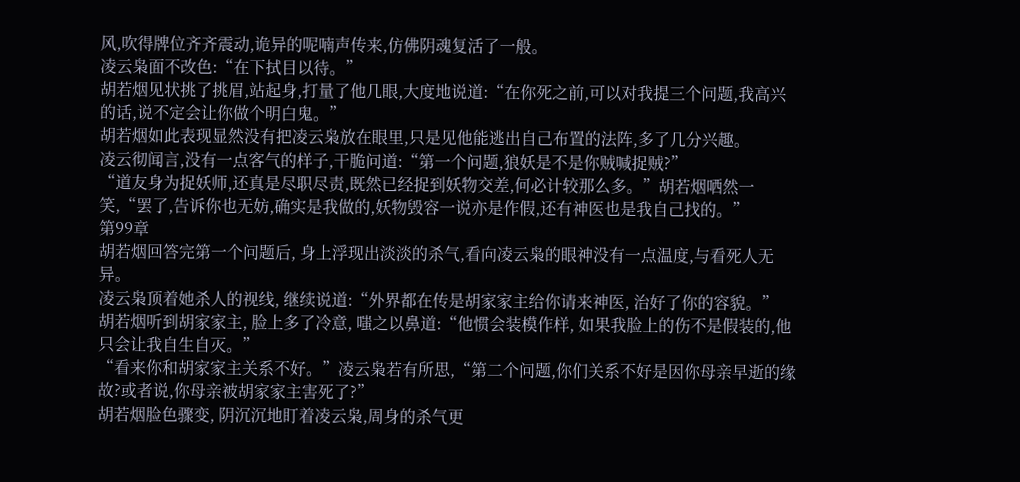风,吹得牌位齐齐震动,诡异的呢喃声传来,仿佛阴魂复活了一般。
凌云枭面不改色:“在下拭目以待。”
胡若烟见状挑了挑眉,站起身,打量了他几眼,大度地说道:“在你死之前,可以对我提三个问题,我高兴的话,说不定会让你做个明白鬼。”
胡若烟如此表现显然没有把凌云枭放在眼里,只是见他能逃出自己布置的法阵,多了几分兴趣。
凌云彻闻言,没有一点客气的样子,干脆问道:“第一个问题,狼妖是不是你贼喊捉贼?”
“道友身为捉妖师,还真是尽职尽责,既然已经捉到妖物交差,何必计较那么多。”胡若烟哂然一笑,“罢了,告诉你也无妨,确实是我做的,妖物毁容一说亦是作假,还有神医也是我自己找的。”
第99章
胡若烟回答完第一个问题后, 身上浮现出淡淡的杀气,看向凌云枭的眼神没有一点温度,与看死人无异。
凌云枭顶着她杀人的视线, 继续说道:“外界都在传是胡家家主给你请来神医, 治好了你的容貌。”
胡若烟听到胡家家主, 脸上多了冷意, 嗤之以鼻道:“他惯会装模作样, 如果我脸上的伤不是假装的,他只会让我自生自灭。”
“看来你和胡家家主关系不好。”凌云枭若有所思,“第二个问题,你们关系不好是因你母亲早逝的缘故?或者说,你母亲被胡家家主害死了?”
胡若烟脸色骤变, 阴沉沉地盯着凌云枭,周身的杀气更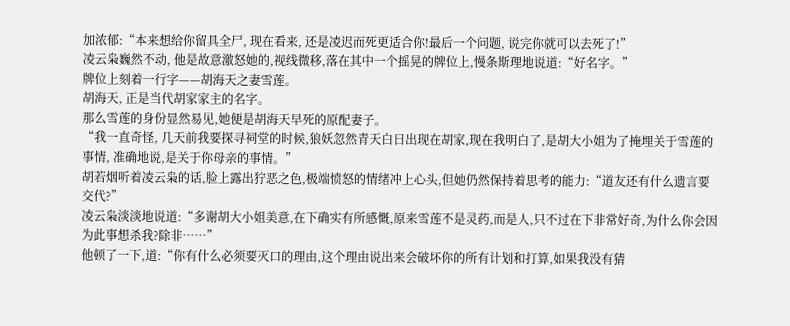加浓郁:“本来想给你留具全尸, 现在看来, 还是凌迟而死更适合你!最后一个问题, 说完你就可以去死了!”
凌云枭巍然不动, 他是故意激怒她的,视线微移,落在其中一个摇晃的牌位上,慢条斯理地说道:“好名字。”
牌位上刻着一行字——胡海天之妻雪莲。
胡海天, 正是当代胡家家主的名字。
那么雪莲的身份显然易见,她便是胡海天早死的原配妻子。
“我一直奇怪, 几天前我要探寻祠堂的时候,狼妖忽然青天白日出现在胡家,现在我明白了,是胡大小姐为了掩埋关于雪莲的事情, 准确地说,是关于你母亲的事情。”
胡若烟听着凌云枭的话,脸上露出狞恶之色,极端愤怒的情绪冲上心头,但她仍然保持着思考的能力:“道友还有什么遗言要交代?”
凌云枭淡淡地说道:“多谢胡大小姐美意,在下确实有所感慨,原来雪莲不是灵药,而是人,只不过在下非常好奇,为什么你会因为此事想杀我?除非……”
他顿了一下,道:“你有什么必须要灭口的理由,这个理由说出来会破坏你的所有计划和打算,如果我没有猜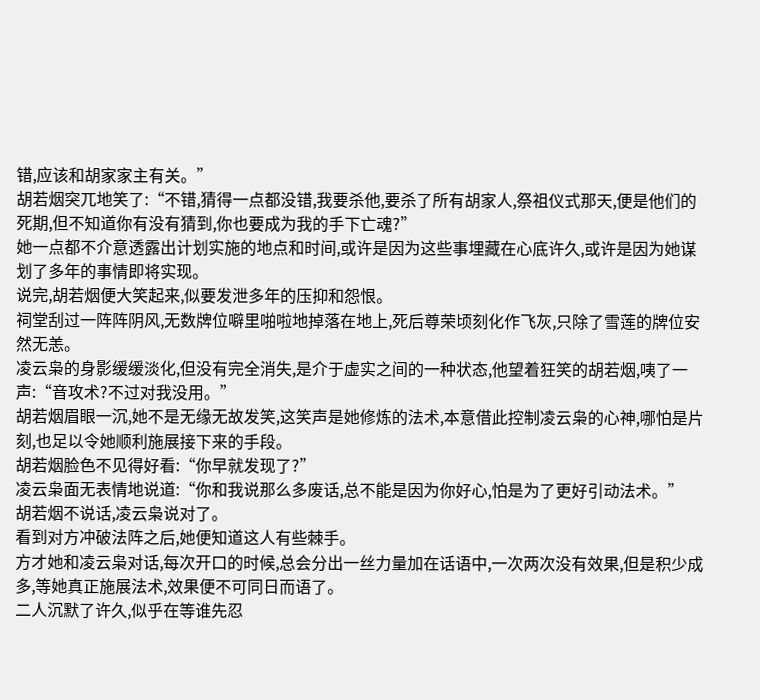错,应该和胡家家主有关。”
胡若烟突兀地笑了:“不错,猜得一点都没错,我要杀他,要杀了所有胡家人,祭祖仪式那天,便是他们的死期,但不知道你有没有猜到,你也要成为我的手下亡魂?”
她一点都不介意透露出计划实施的地点和时间,或许是因为这些事埋藏在心底许久,或许是因为她谋划了多年的事情即将实现。
说完,胡若烟便大笑起来,似要发泄多年的压抑和怨恨。
祠堂刮过一阵阵阴风,无数牌位噼里啪啦地掉落在地上,死后尊荣顷刻化作飞灰,只除了雪莲的牌位安然无恙。
凌云枭的身影缓缓淡化,但没有完全消失,是介于虚实之间的一种状态,他望着狂笑的胡若烟,咦了一声:“音攻术?不过对我没用。”
胡若烟眉眼一沉,她不是无缘无故发笑,这笑声是她修炼的法术,本意借此控制凌云枭的心神,哪怕是片刻,也足以令她顺利施展接下来的手段。
胡若烟脸色不见得好看:“你早就发现了?”
凌云枭面无表情地说道:“你和我说那么多废话,总不能是因为你好心,怕是为了更好引动法术。”
胡若烟不说话,凌云枭说对了。
看到对方冲破法阵之后,她便知道这人有些棘手。
方才她和凌云枭对话,每次开口的时候,总会分出一丝力量加在话语中,一次两次没有效果,但是积少成多,等她真正施展法术,效果便不可同日而语了。
二人沉默了许久,似乎在等谁先忍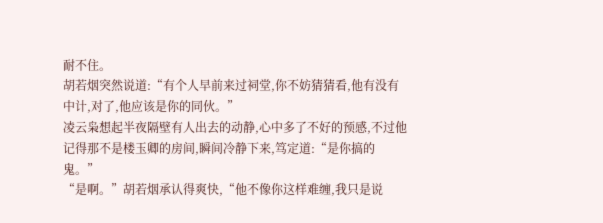耐不住。
胡若烟突然说道:“有个人早前来过祠堂,你不妨猜猜看,他有没有中计,对了,他应该是你的同伙。”
凌云枭想起半夜隔壁有人出去的动静,心中多了不好的预感,不过他记得那不是楼玉卿的房间,瞬间冷静下来,笃定道:“是你搞的鬼。”
“是啊。”胡若烟承认得爽快,“他不像你这样难缠,我只是说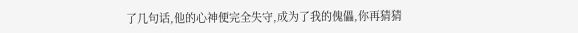了几句话,他的心神便完全失守,成为了我的傀儡,你再猜猜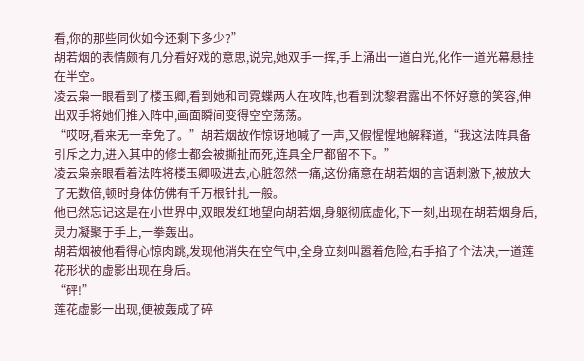看,你的那些同伙如今还剩下多少?”
胡若烟的表情颇有几分看好戏的意思,说完,她双手一挥,手上涌出一道白光,化作一道光幕悬挂在半空。
凌云枭一眼看到了楼玉卿,看到她和司霓蝶两人在攻阵,也看到沈黎君露出不怀好意的笑容,伸出双手将她们推入阵中,画面瞬间变得空空荡荡。
“哎呀,看来无一幸免了。”胡若烟故作惊讶地喊了一声,又假惺惺地解释道,“我这法阵具备引斥之力,进入其中的修士都会被撕扯而死,连具全尸都留不下。”
凌云枭亲眼看着法阵将楼玉卿吸进去,心脏忽然一痛,这份痛意在胡若烟的言语刺激下,被放大了无数倍,顿时身体仿佛有千万根针扎一般。
他已然忘记这是在小世界中,双眼发红地望向胡若烟,身躯彻底虚化,下一刻,出现在胡若烟身后,灵力凝聚于手上,一拳轰出。
胡若烟被他看得心惊肉跳,发现他消失在空气中,全身立刻叫嚣着危险,右手掐了个法决,一道莲花形状的虚影出现在身后。
“砰!”
莲花虚影一出现,便被轰成了碎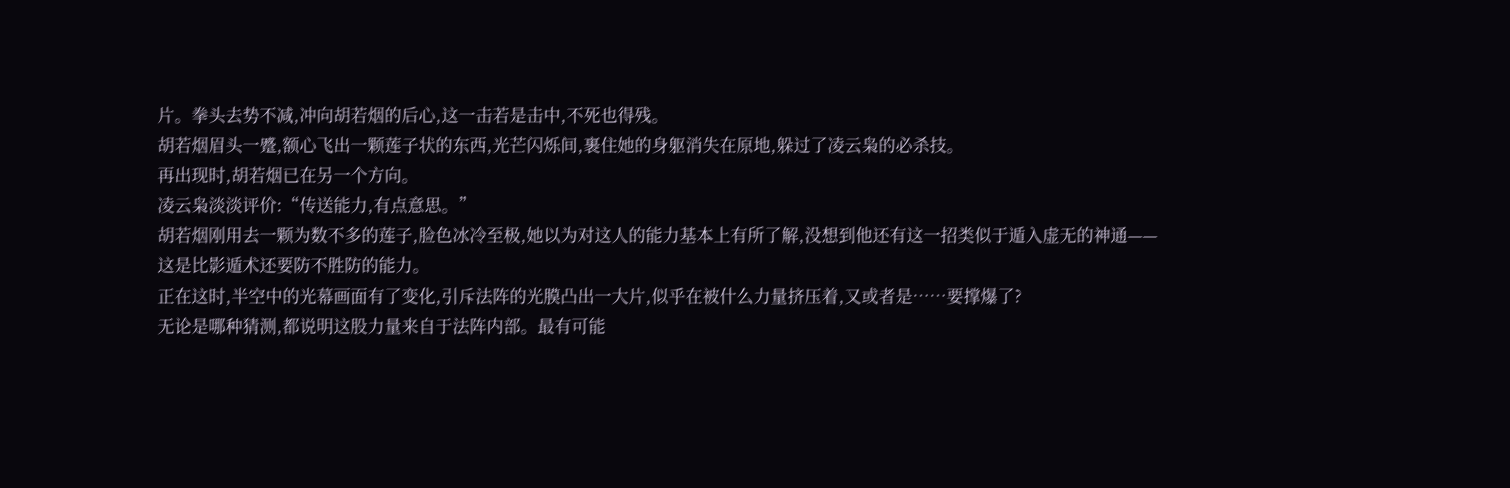片。拳头去势不减,冲向胡若烟的后心,这一击若是击中,不死也得残。
胡若烟眉头一蹙,额心飞出一颗莲子状的东西,光芒闪烁间,裹住她的身躯消失在原地,躲过了凌云枭的必杀技。
再出现时,胡若烟已在另一个方向。
凌云枭淡淡评价:“传送能力,有点意思。”
胡若烟刚用去一颗为数不多的莲子,脸色冰冷至极,她以为对这人的能力基本上有所了解,没想到他还有这一招类似于遁入虚无的神通——这是比影遁术还要防不胜防的能力。
正在这时,半空中的光幕画面有了变化,引斥法阵的光膜凸出一大片,似乎在被什么力量挤压着,又或者是……要撑爆了?
无论是哪种猜测,都说明这股力量来自于法阵内部。最有可能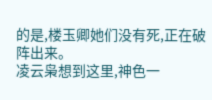的是,楼玉卿她们没有死,正在破阵出来。
凌云枭想到这里,神色一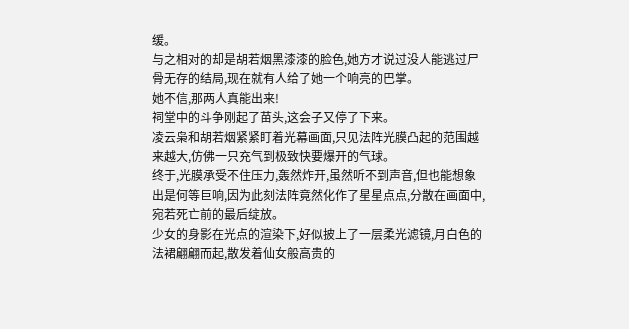缓。
与之相对的却是胡若烟黑漆漆的脸色,她方才说过没人能逃过尸骨无存的结局,现在就有人给了她一个响亮的巴掌。
她不信,那两人真能出来!
祠堂中的斗争刚起了苗头,这会子又停了下来。
凌云枭和胡若烟紧紧盯着光幕画面,只见法阵光膜凸起的范围越来越大,仿佛一只充气到极致快要爆开的气球。
终于,光膜承受不住压力,轰然炸开,虽然听不到声音,但也能想象出是何等巨响,因为此刻法阵竟然化作了星星点点,分散在画面中,宛若死亡前的最后绽放。
少女的身影在光点的渲染下,好似披上了一层柔光滤镜,月白色的法裙翩翩而起,散发着仙女般高贵的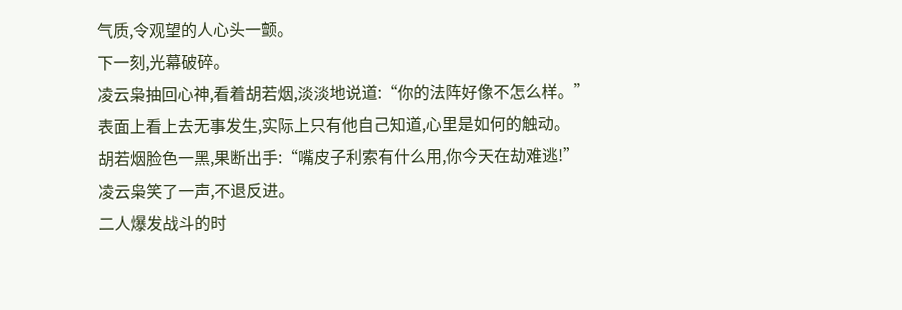气质,令观望的人心头一颤。
下一刻,光幕破碎。
凌云枭抽回心神,看着胡若烟,淡淡地说道:“你的法阵好像不怎么样。”
表面上看上去无事发生,实际上只有他自己知道,心里是如何的触动。
胡若烟脸色一黑,果断出手:“嘴皮子利索有什么用,你今天在劫难逃!”
凌云枭笑了一声,不退反进。
二人爆发战斗的时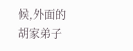候,外面的胡家弟子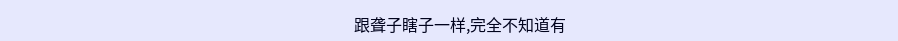跟聋子瞎子一样,完全不知道有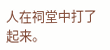人在祠堂中打了起来。